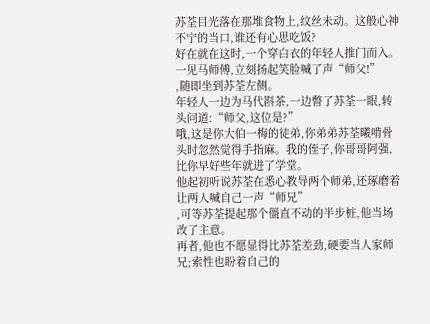苏荃目光落在那堆食物上,纹丝未动。这般心神不宁的当口,谁还有心思吃饭?
好在就在这时,一个穿白衣的年轻人推门而入。一见马师傅,立刻扬起笑脸喊了声“师父!”
,随即坐到苏荃左侧。
年轻人一边为马代斟茶,一边瞥了苏荃一眼,转头问道:“师父,这位是?”
哦,这是你大伯一梅的徒弟,你弟弟苏荃曦啃骨头时忽然觉得手指麻。我的侄子,你哥哥阿强,比你早好些年就进了学堂。
他起初听说苏荃在悉心教导两个师弟,还琢磨着让两人喊自己一声“师兄”
,可等苏荃提起那个僵直不动的半步桩,他当场改了主意。
再者,他也不愿显得比苏荃差劲,硬要当人家师兄;索性也盼着自己的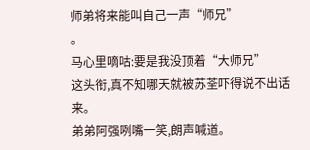师弟将来能叫自己一声“师兄”
。
马心里嘀咕:要是我没顶着“大师兄”
这头衔,真不知哪天就被苏荃吓得说不出话来。
弟弟阿强咧嘴一笑,朗声喊道。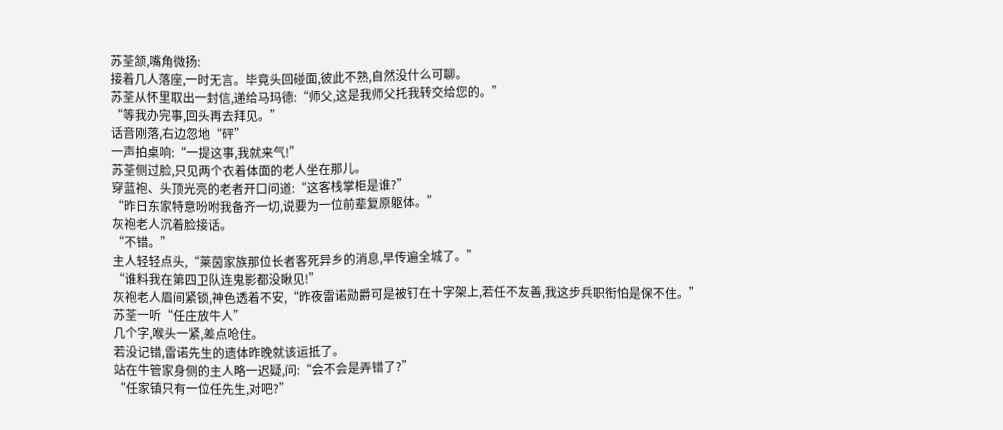苏荃颔,嘴角微扬:
接着几人落座,一时无言。毕竟头回碰面,彼此不熟,自然没什么可聊。
苏荃从怀里取出一封信,递给马玛德:“师父,这是我师父托我转交给您的。”
“等我办完事,回头再去拜见。”
话音刚落,右边忽地“砰”
一声拍桌响:“一提这事,我就来气!”
苏荃侧过脸,只见两个衣着体面的老人坐在那儿。
穿蓝袍、头顶光亮的老者开口问道:“这客栈掌柜是谁?”
“昨日东家特意吩咐我备齐一切,说要为一位前辈复原躯体。”
灰袍老人沉着脸接话。
“不错。”
主人轻轻点头,“莱茵家族那位长者客死异乡的消息,早传遍全城了。”
“谁料我在第四卫队连鬼影都没瞅见!”
灰袍老人眉间紧锁,神色透着不安,“昨夜雷诺勋爵可是被钉在十字架上,若任不友善,我这步兵职衔怕是保不住。”
苏荃一听“任庄放牛人”
几个字,喉头一紧,差点呛住。
若没记错,雷诺先生的遗体昨晚就该运抵了。
站在牛管家身侧的主人略一迟疑,问:“会不会是弄错了?”
“任家镇只有一位任先生,对吧?”